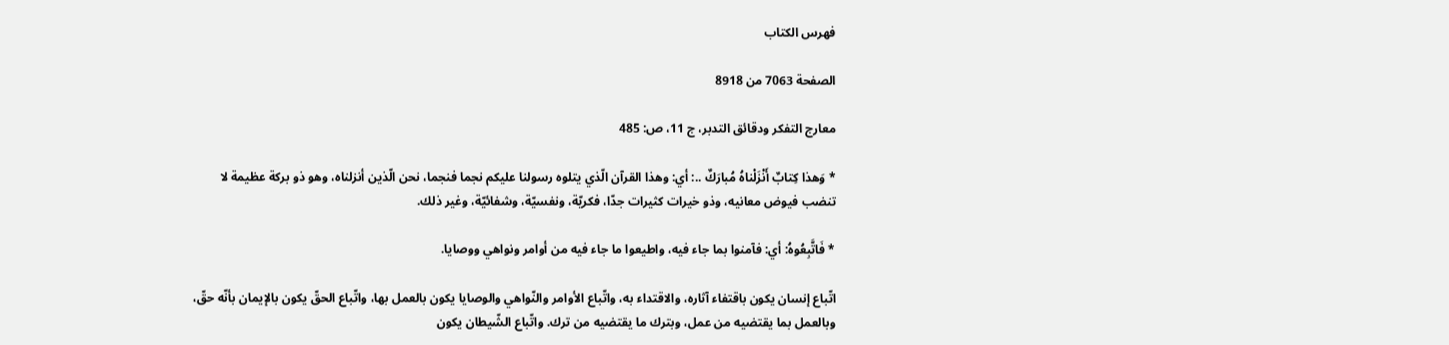فهرس الكتاب

الصفحة 7063 من 8918

معارج التفكر ودقائق التدبر، ج 11، ص: 485

* وَهذا كِتابٌ أَنْزَلْناهُ مُبارَكٌ ..: أي: وهذا القرآن الّذي يتلوه رسولنا عليكم نجما فنجما، نحن الّذين أنزلناه، وهو ذو بركة عظيمة لا تنضب فيوض معانيه، وذو خيرات كثيرات جدّا، فكريّة، ونفسيّة، وشفائيّة، وغير ذلك.

* فَاتَّبِعُوهُ: أي: فآمنوا بما جاء فيه، واطيعوا ما جاء فيه من أوامر ونواهي ووصايا.

اتّباع إنسان يكون باقتفاء آثاره، والاقتداء به، واتّباع الأوامر والنّواهي والوصايا يكون بالعمل بها، واتّباع الحقّ يكون بالإيمان بأنّه حقّ، وبالعمل بما يقتضيه من عمل، وبترك ما يقتضيه من ترك. واتّباع الشّيطان يكون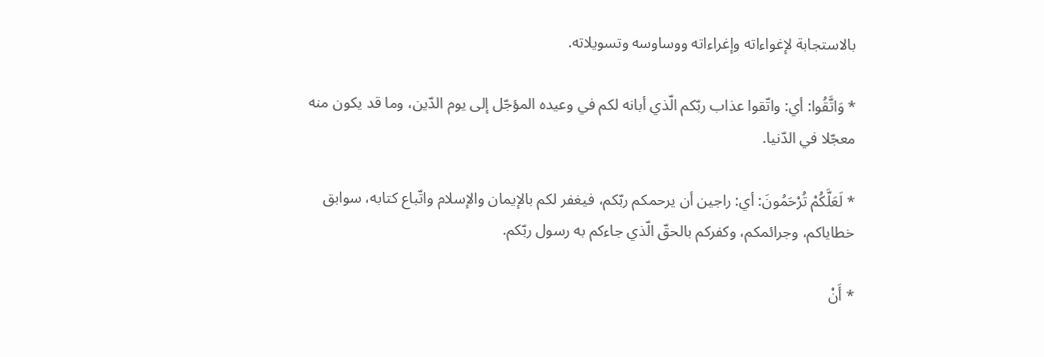بالاستجابة لإغواءاته وإغراءاته ووساوسه وتسويلاته.

* وَاتَّقُوا: أي: واتّقوا عذاب ربّكم الّذي أبانه لكم في وعيده المؤجّل إلى يوم الدّين، وما قد يكون منه معجّلا في الدّنيا.

* لَعَلَّكُمْ تُرْحَمُونَ: أي: راجين أن يرحمكم ربّكم، فيغفر لكم بالإيمان والإسلام واتّباع كتابه، سوابق خطاياكم، وجرائمكم، وكفركم بالحقّ الّذي جاءكم به رسول ربّكم.

* أَنْ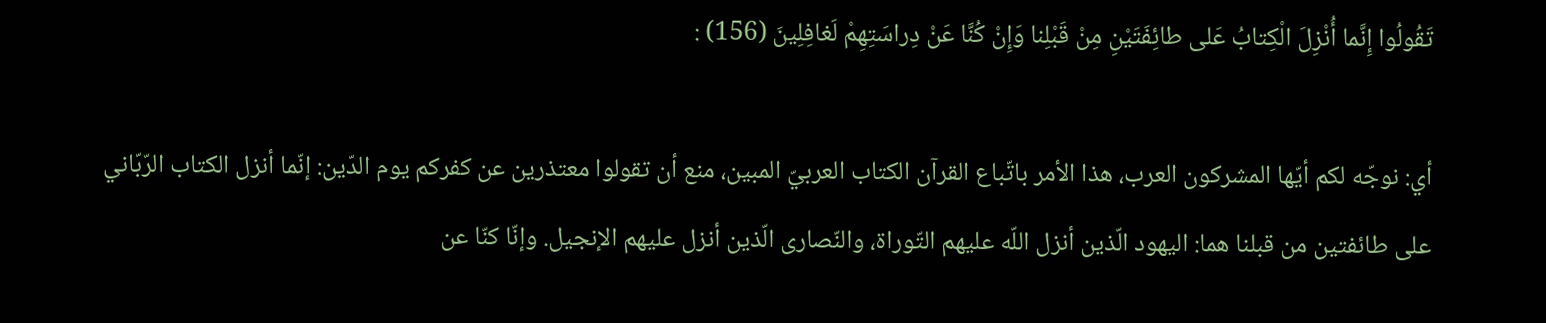تَقُولُوا إِنَّما أُنْزِلَ الْكِتابُ عَلى طائِفَتَيْنِ مِنْ قَبْلِنا وَإِنْ كُنَّا عَنْ دِراسَتِهِمْ لَغافِلِينَ (156) :

أي: نوجّه لكم أيّها المشركون العرب، هذا الأمر باتّباع القرآن الكتاب العربيّ المبين، منع أن تقولوا معتذرين عن كفركم يوم الدّين: إنّما أنزل الكتاب الرّبّاني على طائفتين من قبلنا هما: اليهود الّذين أنزل اللّه عليهم التّوراة، والنّصارى الّذين أنزل عليهم الإنجيل. وإنّا كنّا عن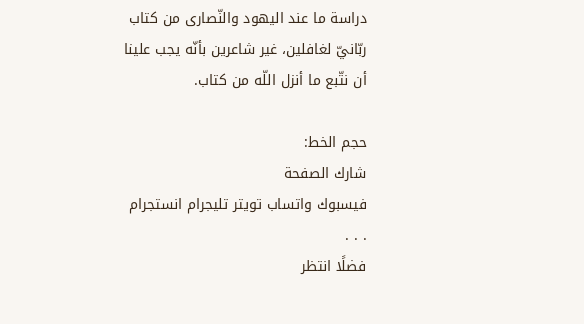دراسة ما عند اليهود والنّصارى من كتاب ربّانيّ لغافلين، غير شاعرين بأنّه يجب علينا أن نتّبع ما أنزل اللّه من كتاب.

حجم الخط:
شارك الصفحة
فيسبوك واتساب تويتر تليجرام انستجرام
. . .
فضلًا انتظر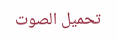تحميل الصوت